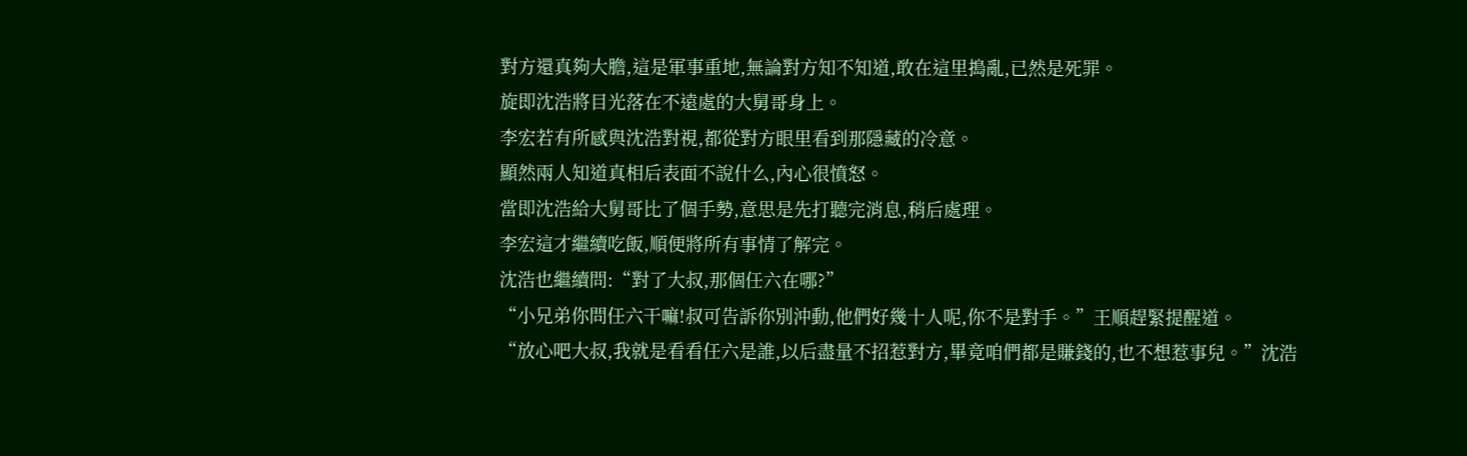對方還真夠大膽,這是軍事重地,無論對方知不知道,敢在這里搗亂,已然是死罪。
旋即沈浩將目光落在不遠處的大舅哥身上。
李宏若有所感與沈浩對視,都從對方眼里看到那隱藏的冷意。
顯然兩人知道真相后表面不說什么,內心很憤怒。
當即沈浩給大舅哥比了個手勢,意思是先打聽完消息,稍后處理。
李宏這才繼續吃飯,順便將所有事情了解完。
沈浩也繼續問:“對了大叔,那個任六在哪?”
“小兄弟你問任六干嘛!叔可告訴你別沖動,他們好幾十人呢,你不是對手。”王順趕緊提醒道。
“放心吧大叔,我就是看看任六是誰,以后盡量不招惹對方,畢竟咱們都是賺錢的,也不想惹事兒。”沈浩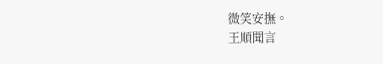微笑安撫。
王順聞言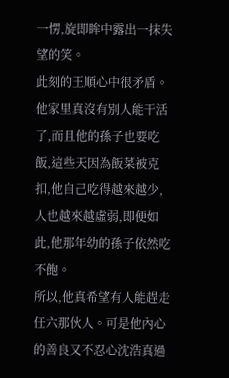一愣,旋即眸中露出一抹失望的笑。
此刻的王順心中很矛盾。
他家里真沒有別人能干活了,而且他的孫子也要吃飯,這些天因為飯菜被克扣,他自己吃得越來越少,人也越來越虛弱,即便如此,他那年幼的孫子依然吃不飽。
所以,他真希望有人能趕走任六那伙人。可是他內心的善良又不忍心沈浩真過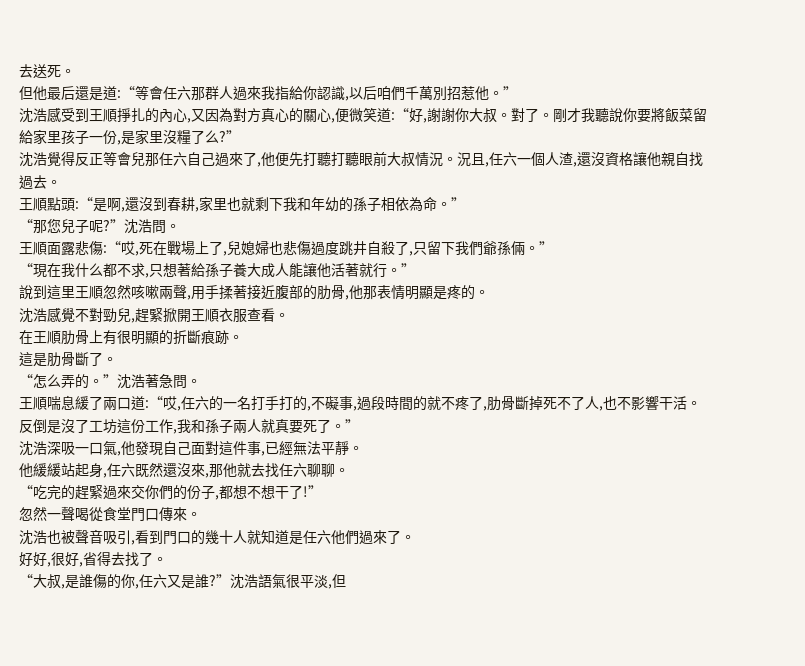去送死。
但他最后還是道:“等會任六那群人過來我指給你認識,以后咱們千萬別招惹他。”
沈浩感受到王順掙扎的內心,又因為對方真心的關心,便微笑道:“好,謝謝你大叔。對了。剛才我聽說你要將飯菜留給家里孩子一份,是家里沒糧了么?”
沈浩覺得反正等會兒那任六自己過來了,他便先打聽打聽眼前大叔情況。況且,任六一個人渣,還沒資格讓他親自找過去。
王順點頭:“是啊,還沒到春耕,家里也就剩下我和年幼的孫子相依為命。”
“那您兒子呢?”沈浩問。
王順面露悲傷:“哎,死在戰場上了,兒媳婦也悲傷過度跳井自殺了,只留下我們爺孫倆。”
“現在我什么都不求,只想著給孫子養大成人能讓他活著就行。”
說到這里王順忽然咳嗽兩聲,用手揉著接近腹部的肋骨,他那表情明顯是疼的。
沈浩感覺不對勁兒,趕緊掀開王順衣服查看。
在王順肋骨上有很明顯的折斷痕跡。
這是肋骨斷了。
“怎么弄的。”沈浩著急問。
王順喘息緩了兩口道:“哎,任六的一名打手打的,不礙事,過段時間的就不疼了,肋骨斷掉死不了人,也不影響干活。反倒是沒了工坊這份工作,我和孫子兩人就真要死了。”
沈浩深吸一口氣,他發現自己面對這件事,已經無法平靜。
他緩緩站起身,任六既然還沒來,那他就去找任六聊聊。
“吃完的趕緊過來交你們的份子,都想不想干了!”
忽然一聲喝從食堂門口傳來。
沈浩也被聲音吸引,看到門口的幾十人就知道是任六他們過來了。
好好,很好,省得去找了。
“大叔,是誰傷的你,任六又是誰?”沈浩語氣很平淡,但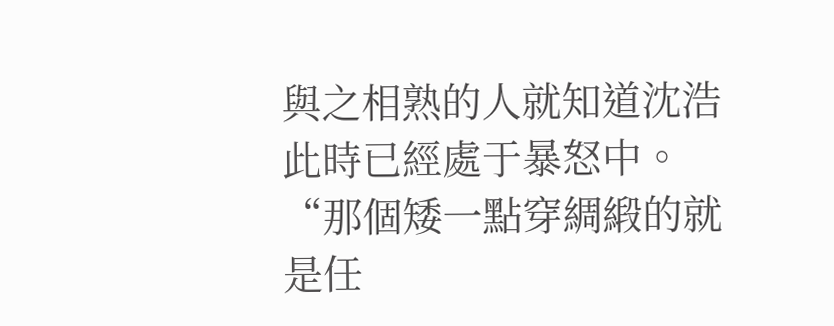與之相熟的人就知道沈浩此時已經處于暴怒中。
“那個矮一點穿綢緞的就是任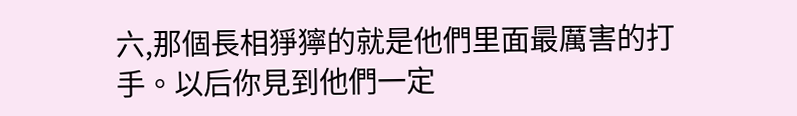六,那個長相猙獰的就是他們里面最厲害的打手。以后你見到他們一定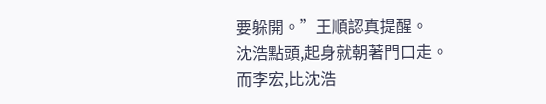要躲開。”王順認真提醒。
沈浩點頭,起身就朝著門口走。
而李宏,比沈浩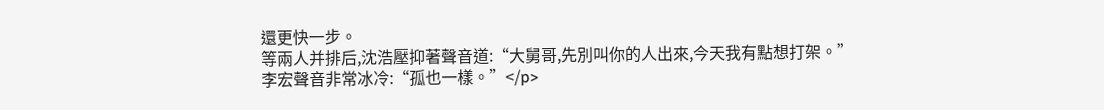還更快一步。
等兩人并排后,沈浩壓抑著聲音道:“大舅哥,先別叫你的人出來,今天我有點想打架。”
李宏聲音非常冰冷:“孤也一樣。”</p>